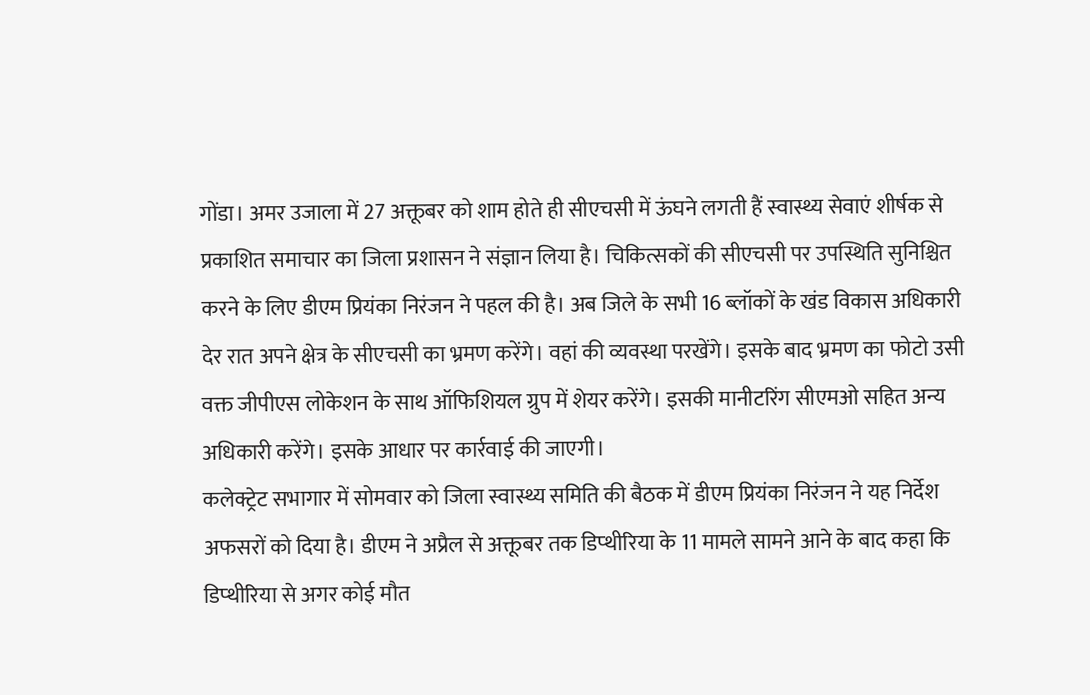गोंडा। अमर उजाला में 27 अक्तूबर को शाम होते ही सीएचसी में ऊंघने लगती हैं स्वास्थ्य सेवाएं शीर्षक से प्रकाशित समाचार का जिला प्रशासन ने संज्ञान लिया है। चिकित्सकों की सीएचसी पर उपस्थिति सुनिश्चित करने के लिए डीएम प्रियंका निरंजन ने पहल की है। अब जिले के सभी 16 ब्लॉकों के खंड विकास अधिकारी देर रात अपने क्षेत्र के सीएचसी का भ्रमण करेंगे। वहां की व्यवस्था परखेंगे। इसके बाद भ्रमण का फोटो उसी वक्त जीपीएस लोकेशन के साथ ऑफिशियल ग्रुप में शेयर करेंगे। इसकी मानीटरिंग सीएमओ सहित अन्य अधिकारी करेंगे। इसके आधार पर कार्रवाई की जाएगी।
कलेक्ट्रेट सभागार में सोमवार को जिला स्वास्थ्य समिति की बैठक में डीएम प्रियंका निरंजन ने यह निर्देश अफसरों को दिया है। डीएम ने अप्रैल से अक्तूबर तक डिप्थीरिया के 11 मामले सामने आने के बाद कहा कि डिप्थीरिया से अगर कोई मौत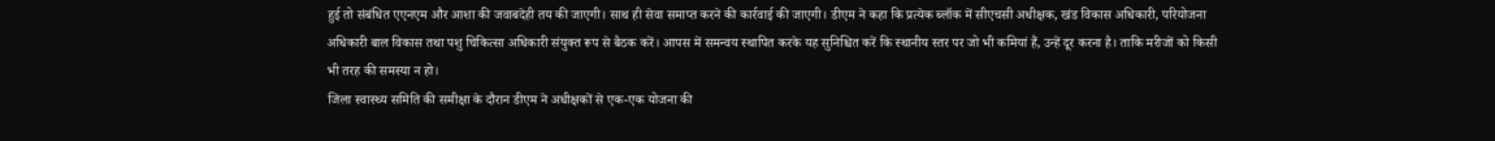हुई तो संबंधित एएनएम और आशा की जवाबदेही तय की जाएगी। साथ ही सेवा समाप्त करने की कार्रवाई की जाएगी। डीएम ने कहा कि प्रत्येक ब्लॉक में सीएचसी अधीक्षक, खंड विकास अधिकारी, परियोजना अधिकारी बाल विकास तथा पशु चिकित्सा अधिकारी संयुक्त रूप से बैठक करें। आपस में समन्वय स्थापित करके यह सुनिश्चित करें कि स्थानीय स्तर पर जो भी कमियां हैं, उन्हें दूर करना है। ताकि मरीजों को किसी भी तरह की समस्या न हो।
जिला स्वास्थ्य समिति की समीक्षा के दौरान डीएम ने अधीक्षकों से एक-एक योजना की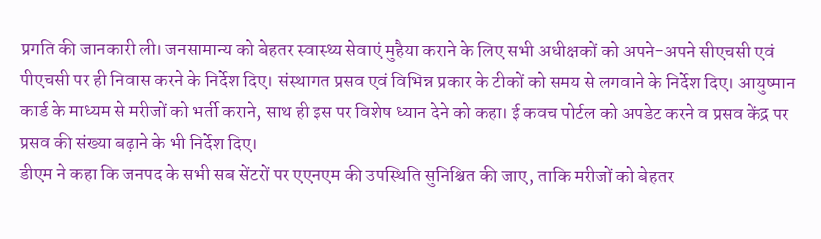प्रगति की जानकारी ली। जनसामान्य को बेहतर स्वास्थ्य सेवाएं मुहैया कराने के लिए सभी अधीक्षकों को अपने-अपने सीएचसी एवं पीएचसी पर ही निवास करने के निर्देश दिए। संस्थागत प्रसव एवं विभिन्न प्रकार के टीकों को समय से लगवाने के निर्देश दिए। आयुष्मान कार्ड के माध्यम से मरीजों को भर्ती कराने, साथ ही इस पर विशेष ध्यान देने को कहा। ई कवच पोर्टल को अपडेट करने व प्रसव केंद्र पर प्रसव की संख्या बढ़ाने के भी निर्देश दिए।
डीएम ने कहा कि जनपद के सभी सब सेंटरों पर एएनएम की उपस्थिति सुनिश्चित की जाए, ताकि मरीजों को बेहतर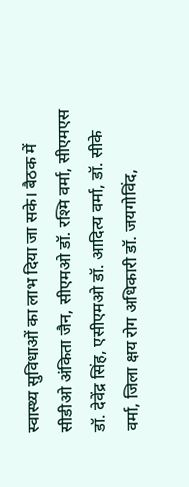स्वास्थ्य सुविधाओं का लाभ दिया जा सके। बैठक में सीडीओ अंकिता जैन, सीएमओ डॉ. रश्मि वर्मा, सीएमएस डॉ. देवेंद्र सिंह, एसीएमओ डॉ. आदित्य वर्मा, डॉ. सीके वर्मा, जिला क्षय रोग अधिकारी डॉ. जयगोविंद,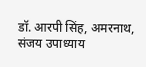डॉ. आरपी सिंह, अमरनाथ, संजय उपाध्याय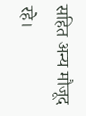सहित अन्य मौजूद रहे।